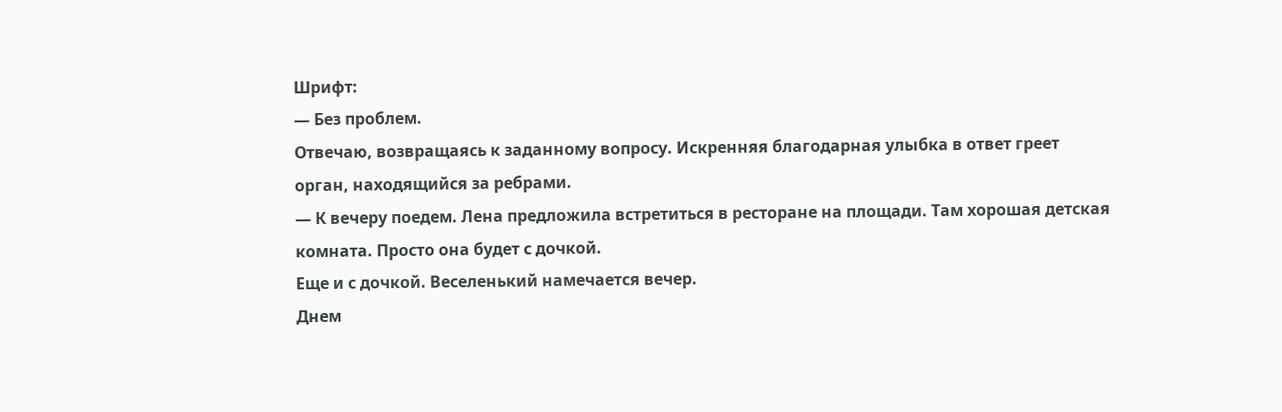Шрифт:
— Без проблем.
Отвечаю, возвращаясь к заданному вопросу. Искренняя благодарная улыбка в ответ греет орган, находящийся за ребрами.
— К вечеру поедем. Лена предложила встретиться в ресторане на площади. Там хорошая детская комната. Просто она будет с дочкой.
Еще и с дочкой. Веселенький намечается вечер.
Днем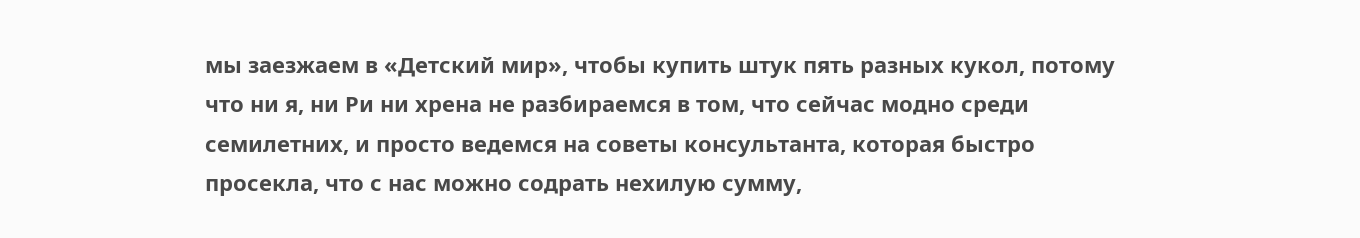мы заезжаем в «Детский мир», чтобы купить штук пять разных кукол, потому что ни я, ни Ри ни хрена не разбираемся в том, что сейчас модно среди семилетних, и просто ведемся на советы консультанта, которая быстро просекла, что с нас можно содрать нехилую сумму,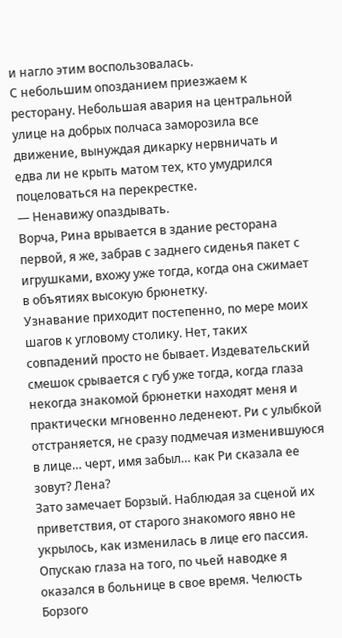и нагло этим воспользовалась.
С небольшим опозданием приезжаем к ресторану. Небольшая авария на центральной улице на добрых полчаса заморозила все движение, вынуждая дикарку нервничать и едва ли не крыть матом тех, кто умудрился поцеловаться на перекрестке.
— Ненавижу опаздывать.
Ворча, Рина врывается в здание ресторана первой, я же, забрав с заднего сиденья пакет с игрушками, вхожу уже тогда, когда она сжимает в объятиях высокую брюнетку.
Узнавание приходит постепенно, по мере моих шагов к угловому столику. Нет, таких совпадений просто не бывает. Издевательский смешок срывается с губ уже тогда, когда глаза некогда знакомой брюнетки находят меня и практически мгновенно леденеют. Ри с улыбкой отстраняется, не сразу подмечая изменившуюся в лице… черт, имя забыл… как Ри сказала ее зовут? Лена?
Зато замечает Борзый. Наблюдая за сценой их приветствия, от старого знакомого явно не укрылось, как изменилась в лице его пассия. Опускаю глаза на того, по чьей наводке я оказался в больнице в свое время. Челюсть Борзого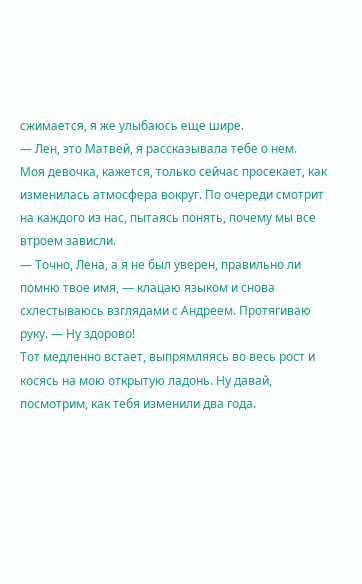сжимается, я же улыбаюсь еще шире.
— Лен, это Матвей, я рассказывала тебе о нем.
Моя девочка, кажется, только сейчас просекает, как изменилась атмосфера вокруг. По очереди смотрит на каждого из нас, пытаясь понять, почему мы все втроем зависли.
— Точно, Лена, а я не был уверен, правильно ли помню твое имя, — клацаю языком и снова схлестываюсь взглядами с Андреем. Протягиваю руку. — Ну здорово!
Тот медленно встает, выпрямляясь во весь рост и косясь на мою открытую ладонь. Ну давай, посмотрим, как тебя изменили два года.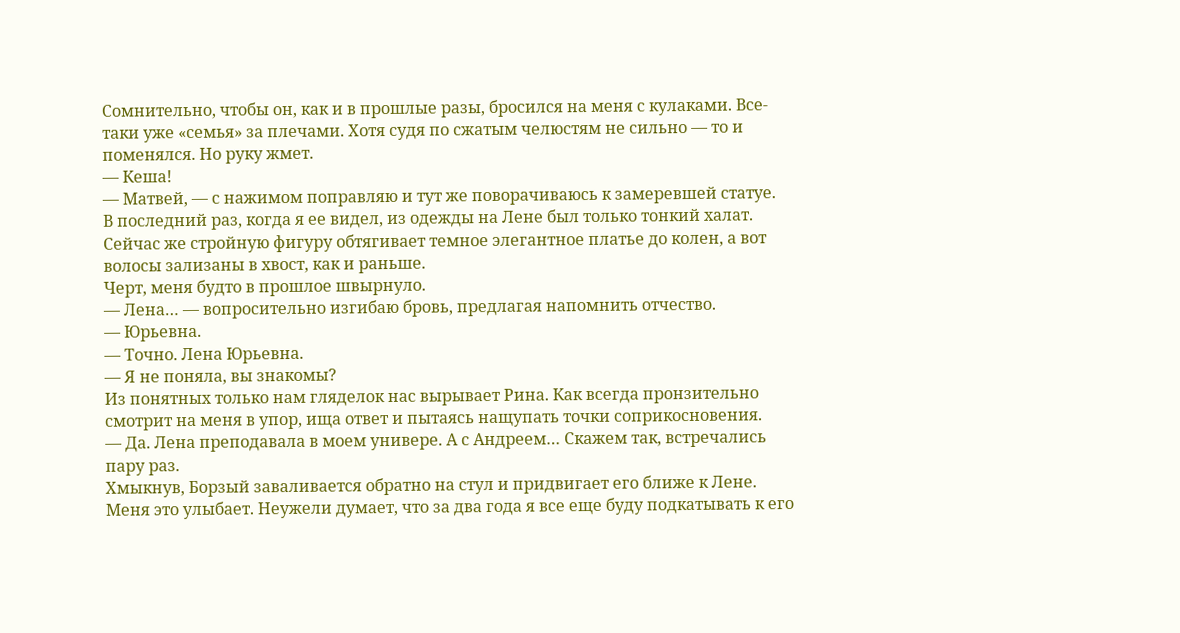Сомнительно, чтобы он, как и в прошлые разы, бросился на меня с кулаками. Все-таки уже «семья» за плечами. Хотя судя по сжатым челюстям не сильно — то и поменялся. Но руку жмет.
— Кеша!
— Матвей, — с нажимом поправляю и тут же поворачиваюсь к замеревшей статуе.
В последний раз, когда я ее видел, из одежды на Лене был только тонкий халат. Сейчас же стройную фигуру обтягивает темное элегантное платье до колен, а вот волосы зализаны в хвост, как и раньше.
Черт, меня будто в прошлое швырнуло.
— Лена… — вопросительно изгибаю бровь, предлагая напомнить отчество.
— Юрьевна.
— Точно. Лена Юрьевна.
— Я не поняла, вы знакомы?
Из понятных только нам гляделок нас вырывает Рина. Как всегда пронзительно смотрит на меня в упор, ища ответ и пытаясь нащупать точки соприкосновения.
— Да. Лена преподавала в моем универе. А с Андреем… Скажем так, встречались пару раз.
Хмыкнув, Борзый заваливается обратно на стул и придвигает его ближе к Лене. Меня это улыбает. Неужели думает, что за два года я все еще буду подкатывать к его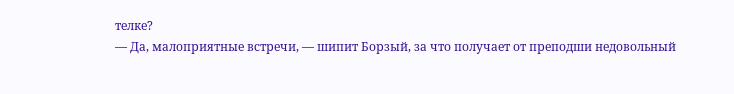телке?
— Да, малоприятные встречи, — шипит Борзый, за что получает от преподши недовольный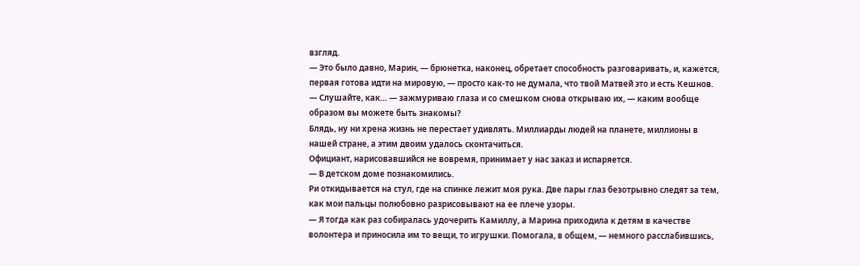взгляд.
— Это было давно, Марин, — брюнетка, наконец, обретает способность разговаривать, и, кажется, первая готова идти на мировую, — просто как-то не думала, что твой Матвей это и есть Кешнов.
— Слушайте, как… — зажмуриваю глаза и со смешком снова открываю их, — каким вообще образом вы можете быть знакомы?
Блядь, ну ни хрена жизнь не перестает удивлять. Миллиарды людей на планете, миллионы в нашей стране, а этим двоим удалось сконтачиться.
Официант, нарисовавшийся не вовремя, принимает у нас заказ и испаряется.
— В детском доме познакомились.
Ри откидывается на стул, где на спинке лежит моя рука. Две пары глаз безотрывно следят за тем, как мои пальцы полюбовно разрисовывают на ее плече узоры.
— Я тогда как раз собиралась удочерить Камиллу, а Марина приходила к детям в качестве волонтера и приносила им то вещи, то игрушки. Помогала, в общем, — немного расслабившись,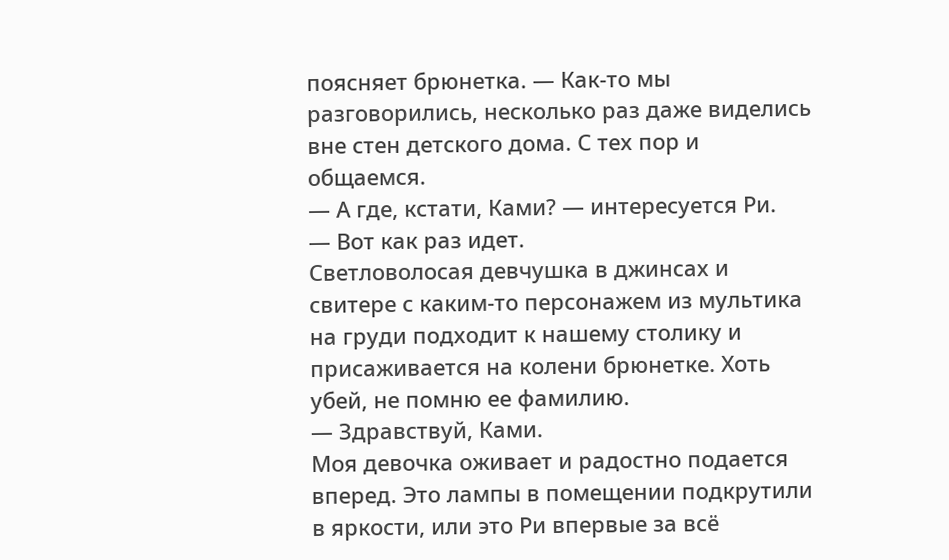поясняет брюнетка. — Как-то мы разговорились, несколько раз даже виделись вне стен детского дома. С тех пор и общаемся.
— А где, кстати, Ками? — интересуется Ри.
— Вот как раз идет.
Светловолосая девчушка в джинсах и свитере с каким-то персонажем из мультика на груди подходит к нашему столику и присаживается на колени брюнетке. Хоть убей, не помню ее фамилию.
— Здравствуй, Ками.
Моя девочка оживает и радостно подается вперед. Это лампы в помещении подкрутили в яркости, или это Ри впервые за всё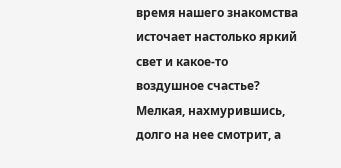время нашего знакомства источает настолько яркий свет и какое-то воздушное счастье?
Мелкая, нахмурившись, долго на нее смотрит, а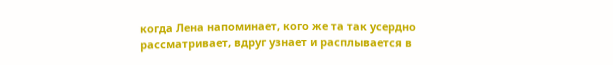когда Лена напоминает, кого же та так усердно рассматривает, вдруг узнает и расплывается в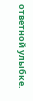ответной улыбке.